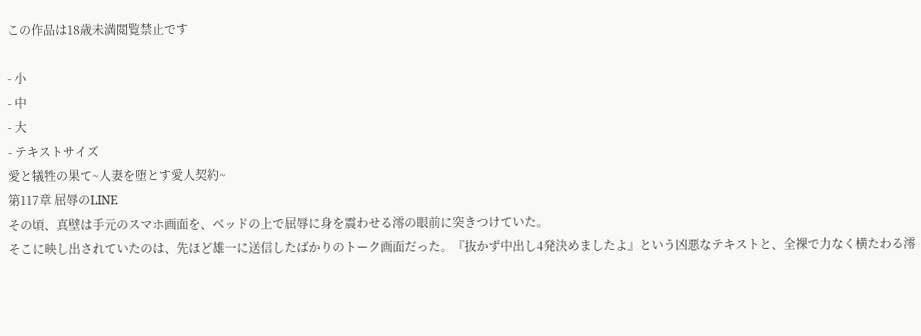この作品は18歳未満閲覧禁止です

- 小
- 中
- 大
- テキストサイズ
愛と犠牲の果て~人妻を堕とす愛人契約~
第117章 屈辱のLINE
その頃、真壁は手元のスマホ画面を、ベッドの上で屈辱に身を震わせる澪の眼前に突きつけていた。
そこに映し出されていたのは、先ほど雄一に送信したばかりのトーク画面だった。『抜かず中出し4発決めましたよ』という凶悪なテキストと、全裸で力なく横たわる澪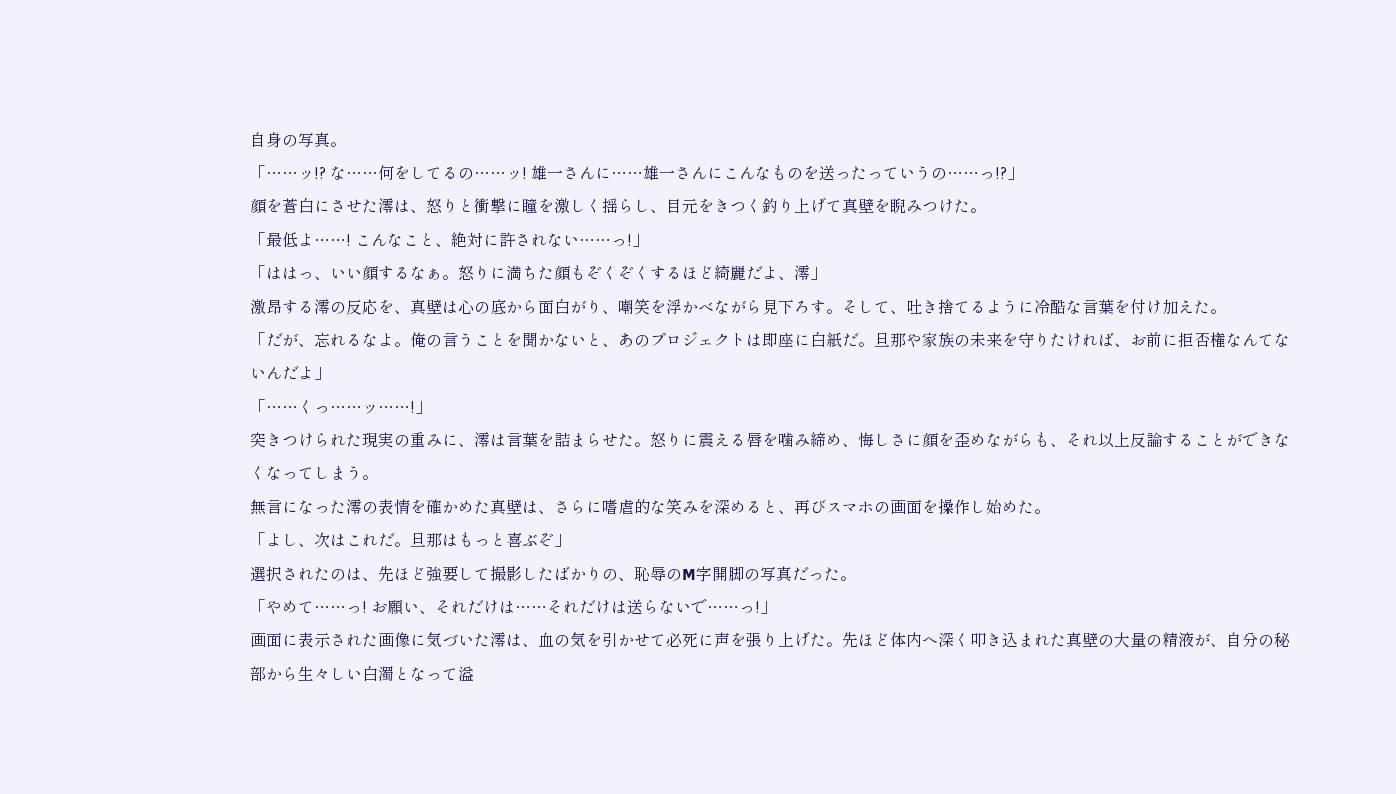自身の写真。
「……ッ!? な……何をしてるの……ッ! 雄一さんに……雄一さんにこんなものを送ったっていうの……っ!?」
顔を蒼白にさせた澪は、怒りと衝撃に瞳を激しく揺らし、目元をきつく釣り上げて真壁を睨みつけた。
「最低よ……! こんなこと、絶対に許されない……っ!」
「ははっ、いい顔するなぁ。怒りに満ちた顔もぞくぞくするほど綺麗だよ、澪」
激昂する澪の反応を、真壁は心の底から面白がり、嘲笑を浮かべながら見下ろす。そして、吐き捨てるように冷酷な言葉を付け加えた。
「だが、忘れるなよ。俺の言うことを聞かないと、あのプロジェクトは即座に白紙だ。旦那や家族の未来を守りたければ、お前に拒否権なんてないんだよ」
「……くっ……ッ……!」
突きつけられた現実の重みに、澪は言葉を詰まらせた。怒りに震える唇を噛み締め、悔しさに顔を歪めながらも、それ以上反論することができなくなってしまう。
無言になった澪の表情を確かめた真壁は、さらに嗜虐的な笑みを深めると、再びスマホの画面を操作し始めた。
「よし、次はこれだ。旦那はもっと喜ぶぞ」
選択されたのは、先ほど強要して撮影したばかりの、恥辱のM字開脚の写真だった。
「やめて……っ! お願い、それだけは……それだけは送らないで……っ!」
画面に表示された画像に気づいた澪は、血の気を引かせて必死に声を張り上げた。先ほど体内へ深く叩き込まれた真壁の大量の精液が、自分の秘部から生々しい白濁となって溢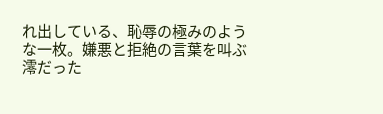れ出している、恥辱の極みのような一枚。嫌悪と拒絶の言葉を叫ぶ澪だった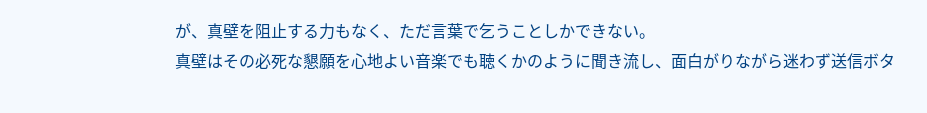が、真壁を阻止する力もなく、ただ言葉で乞うことしかできない。
真壁はその必死な懇願を心地よい音楽でも聴くかのように聞き流し、面白がりながら迷わず送信ボタ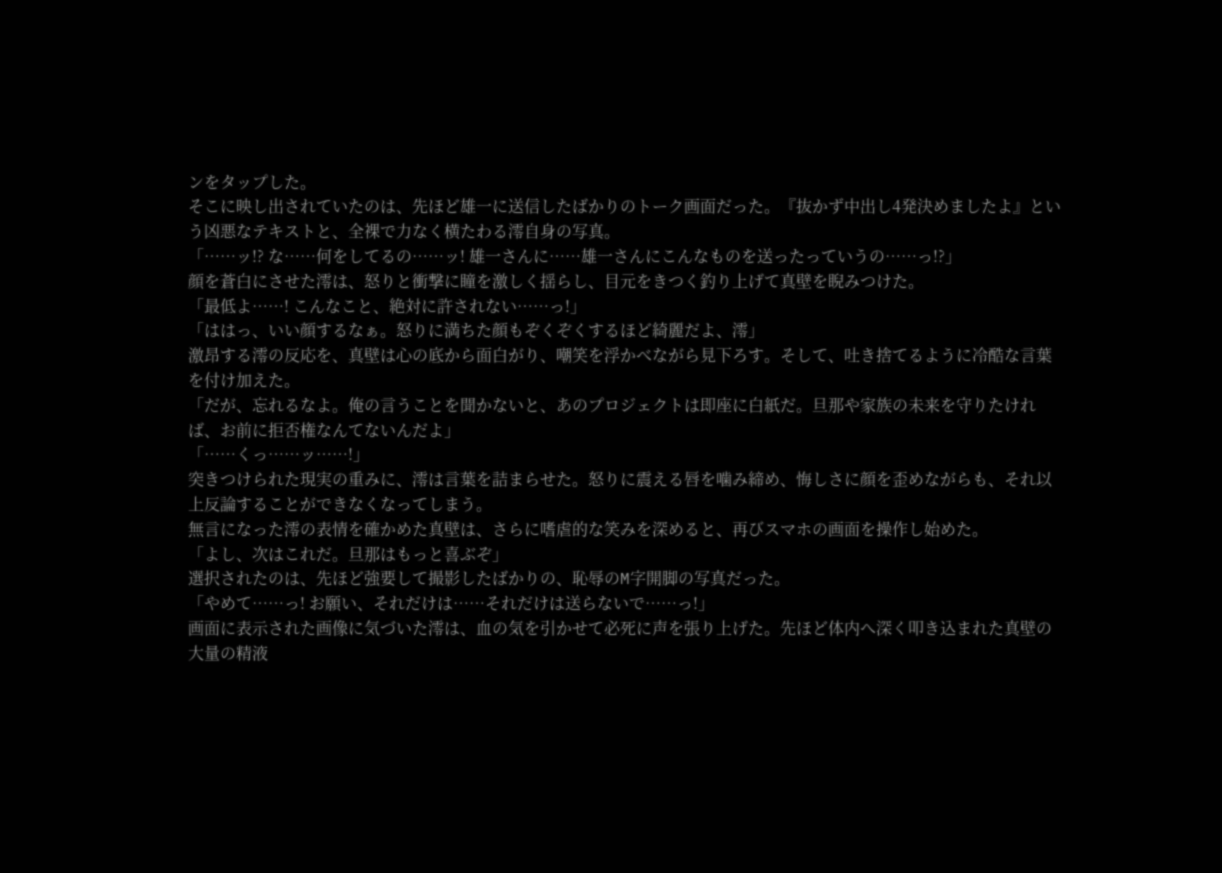ンをタップした。
そこに映し出されていたのは、先ほど雄一に送信したばかりのトーク画面だった。『抜かず中出し4発決めましたよ』という凶悪なテキストと、全裸で力なく横たわる澪自身の写真。
「……ッ!? な……何をしてるの……ッ! 雄一さんに……雄一さんにこんなものを送ったっていうの……っ!?」
顔を蒼白にさせた澪は、怒りと衝撃に瞳を激しく揺らし、目元をきつく釣り上げて真壁を睨みつけた。
「最低よ……! こんなこと、絶対に許されない……っ!」
「ははっ、いい顔するなぁ。怒りに満ちた顔もぞくぞくするほど綺麗だよ、澪」
激昂する澪の反応を、真壁は心の底から面白がり、嘲笑を浮かべながら見下ろす。そして、吐き捨てるように冷酷な言葉を付け加えた。
「だが、忘れるなよ。俺の言うことを聞かないと、あのプロジェクトは即座に白紙だ。旦那や家族の未来を守りたければ、お前に拒否権なんてないんだよ」
「……くっ……ッ……!」
突きつけられた現実の重みに、澪は言葉を詰まらせた。怒りに震える唇を噛み締め、悔しさに顔を歪めながらも、それ以上反論することができなくなってしまう。
無言になった澪の表情を確かめた真壁は、さらに嗜虐的な笑みを深めると、再びスマホの画面を操作し始めた。
「よし、次はこれだ。旦那はもっと喜ぶぞ」
選択されたのは、先ほど強要して撮影したばかりの、恥辱のM字開脚の写真だった。
「やめて……っ! お願い、それだけは……それだけは送らないで……っ!」
画面に表示された画像に気づいた澪は、血の気を引かせて必死に声を張り上げた。先ほど体内へ深く叩き込まれた真壁の大量の精液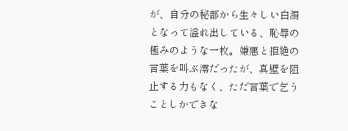が、自分の秘部から生々しい白濁となって溢れ出している、恥辱の極みのような一枚。嫌悪と拒絶の言葉を叫ぶ澪だったが、真壁を阻止する力もなく、ただ言葉で乞うことしかできな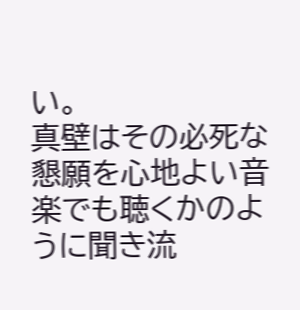い。
真壁はその必死な懇願を心地よい音楽でも聴くかのように聞き流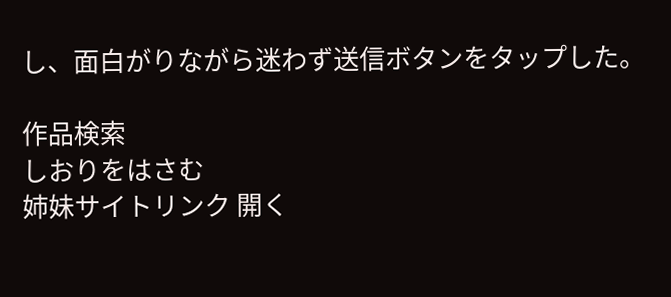し、面白がりながら迷わず送信ボタンをタップした。

作品検索
しおりをはさむ
姉妹サイトリンク 開く